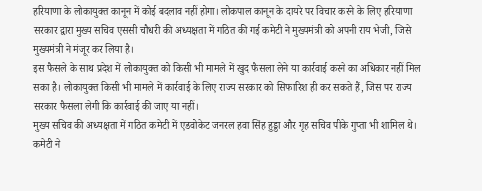हरियाणा के लोकायुक्त कानून में कोई बदलाव नहीं होगा। लोकपाल कानून के दायरे पर विचार करने के लिए हरियाणा सरकार द्वारा मुख्य सचिव एससी चौधरी की अध्यक्षता में गठित की गई कमेटी ने मुख्यमंत्री को अपनी राय भेजी, जिसे मुख्यमंत्री ने मंजूर कर लिया है।
इस फैसले के साथ प्रदेश में लोकायुक्त को किसी भी मामले में खुद फैसला लेने या कार्रवाई करने का अधिकार नहीं मिल सका है। लोकायुक्त किसी भी मामले में कार्रवाई के लिए राज्य सरकार को सिफारिश ही कर सकते हैं, जिस पर राज्य सरकार फैसला लेगी कि कार्रवाई की जाए या नहीं।
मुख्य सचिव की अध्यक्षता में गठित कमेटी में एडवोकेट जनरल हवा सिंह हुड्डा और गृह सचिव पीके गुप्ता भी शामिल थे। कमेटी ने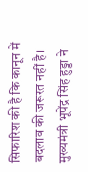सिफारिश की है कि कानून में बदलाव की जरूरत नहीं है। मुख्यमंत्री भूपेंद्र सिंह हुड्डा ने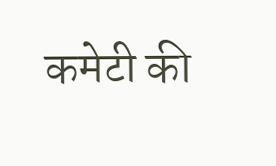कमेटी की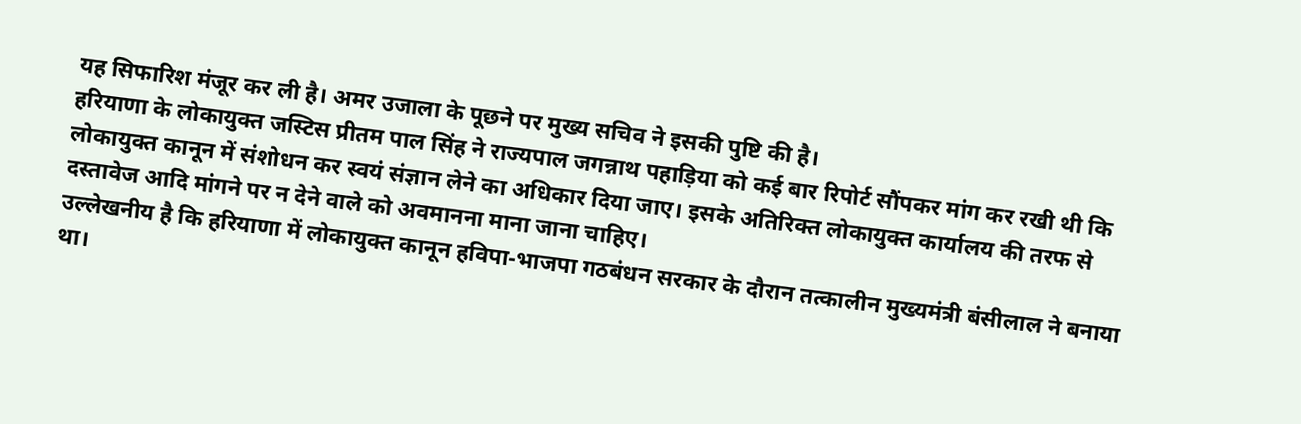यह सिफारिश मंजूर कर ली है। अमर उजाला के पूछने पर मुख्य सचिव ने इसकी पुष्टि की है।
हरियाणा के लोकायुक्त जस्टिस प्रीतम पाल सिंह ने राज्यपाल जगन्नाथ पहाड़िया को कई बार रिपोर्ट सौंपकर मांग कर रखी थी कि लोकायुक्त कानून में संशोधन कर स्वयं संज्ञान लेने का अधिकार दिया जाए। इसके अतिरिक्त लोकायुक्त कार्यालय की तरफ से दस्तावेज आदि मांगने पर न देने वाले को अवमानना माना जाना चाहिए।
उल्लेखनीय है कि हरियाणा में लोकायुक्त कानून हविपा-भाजपा गठबंधन सरकार के दौरान तत्कालीन मुख्यमंत्री बंसीलाल ने बनाया था।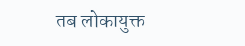तब लोकायुक्त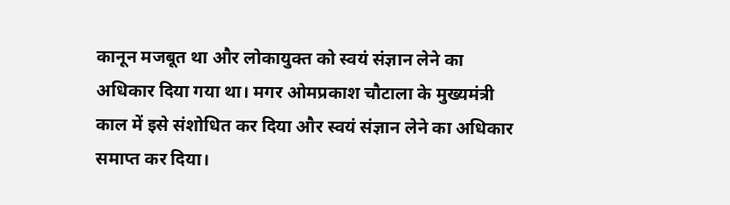कानून मजबूत था और लोकायुक्त को स्वयं संज्ञान लेने का अधिकार दिया गया था। मगर ओमप्रकाश चौटाला के मुख्यमंत्री काल में इसे संशोधित कर दिया और स्वयं संज्ञान लेने का अधिकार समाप्त कर दिया।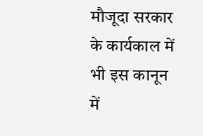मौजूदा सरकार के कार्यकाल में भी इस कानून में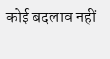कोई बदलाव नहीं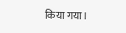किया गया।